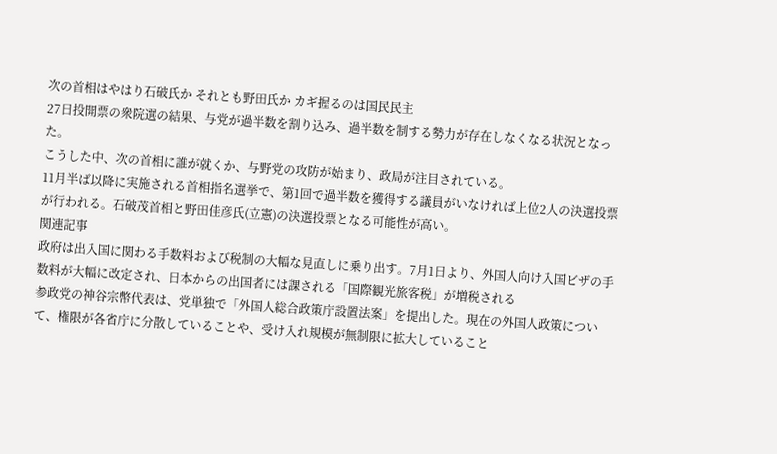次の首相はやはり石破氏か それとも野田氏か カギ握るのは国民民主
27日投開票の衆院選の結果、与党が過半数を割り込み、過半数を制する勢力が存在しなくなる状況となった。
こうした中、次の首相に誰が就くか、与野党の攻防が始まり、政局が注目されている。
11月半ば以降に実施される首相指名選挙で、第1回で過半数を獲得する議員がいなければ上位2人の決選投票が行われる。石破茂首相と野田佳彦氏(立憲)の決選投票となる可能性が高い。
関連記事
政府は出入国に関わる手数料および税制の大幅な見直しに乗り出す。7月1日より、外国人向け入国ビザの手数料が大幅に改定され、日本からの出国者には課される「国際観光旅客税」が増税される
参政党の神谷宗幣代表は、党単独で「外国人総合政策庁設置法案」を提出した。現在の外国人政策について、権限が各省庁に分散していることや、受け入れ規模が無制限に拡大していること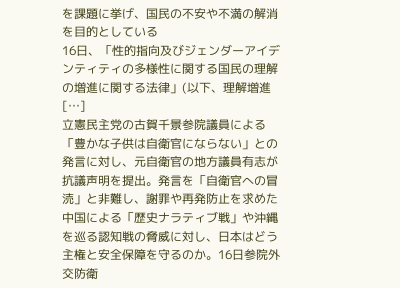を課題に挙げ、国民の不安や不満の解消を目的としている
16日、「性的指向及びジェンダーアイデンティティの多様性に関する国民の理解の増進に関する法律」(以下、理解増進 […]
立憲民主党の古賀千景参院議員による「豊かな子供は自衛官にならない」との発言に対し、元自衛官の地方議員有志が抗議声明を提出。発言を「自衛官への冒涜」と非難し、謝罪や再発防止を求めた
中国による「歴史ナラティブ戦」や沖縄を巡る認知戦の脅威に対し、日本はどう主権と安全保障を守るのか。16日参院外交防衛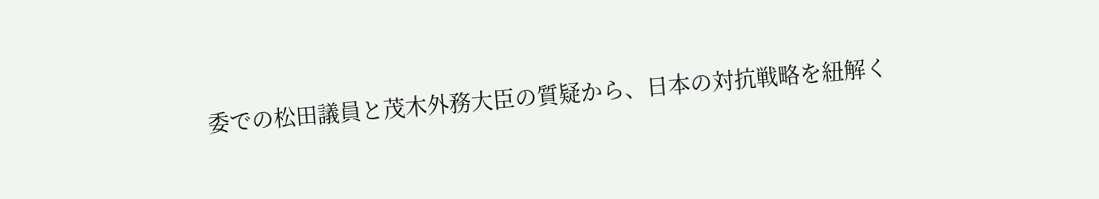委での松田議員と茂木外務大臣の質疑から、日本の対抗戦略を紐解く